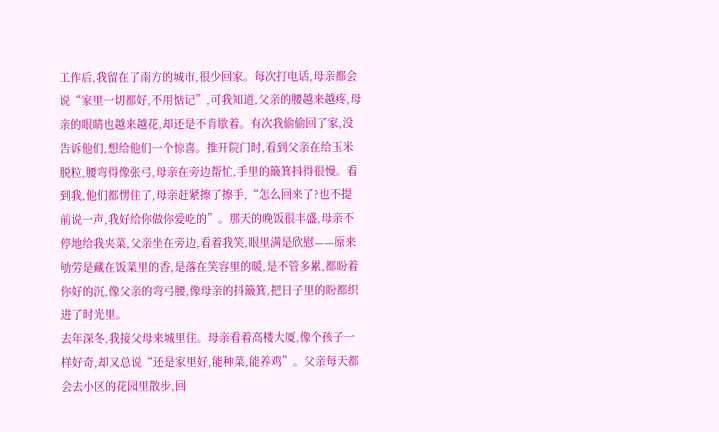工作后,我留在了南方的城市,很少回家。每次打电话,母亲都会说“家里一切都好,不用惦记”,可我知道,父亲的腰越来越疼,母亲的眼睛也越来越花,却还是不肯歇着。有次我偷偷回了家,没告诉他们,想给他们一个惊喜。推开院门时,看到父亲在给玉米脱粒,腰弯得像张弓,母亲在旁边帮忙,手里的簸箕抖得很慢。看到我,他们都愣住了,母亲赶紧擦了擦手,“怎么回来了?也不提前说一声,我好给你做你爱吃的”。那天的晚饭很丰盛,母亲不停地给我夹菜,父亲坐在旁边,看着我笑,眼里满是欣慰——原来劬劳是藏在饭菜里的香,是落在笑容里的暖,是不管多累,都盼着你好的沉,像父亲的弯弓腰,像母亲的抖簸箕,把日子里的盼都织进了时光里。
去年深冬,我接父母来城里住。母亲看着高楼大厦,像个孩子一样好奇,却又总说“还是家里好,能种菜,能养鸡”。父亲每天都会去小区的花园里散步,回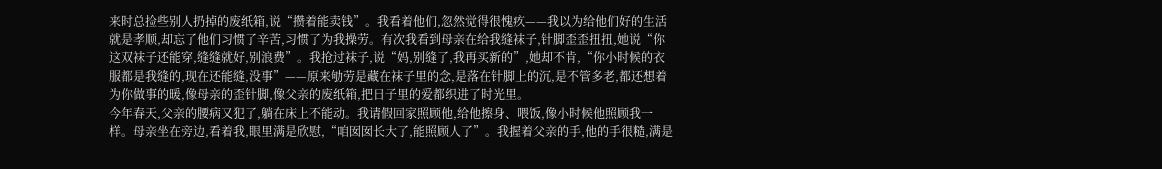来时总捡些别人扔掉的废纸箱,说“攒着能卖钱”。我看着他们,忽然觉得很愧疚——我以为给他们好的生活就是孝顺,却忘了他们习惯了辛苦,习惯了为我操劳。有次我看到母亲在给我缝袜子,针脚歪歪扭扭,她说“你这双袜子还能穿,缝缝就好,别浪费”。我抢过袜子,说“妈,别缝了,我再买新的”,她却不肯,“你小时候的衣服都是我缝的,现在还能缝,没事”——原来劬劳是藏在袜子里的念,是落在针脚上的沉,是不管多老,都还想着为你做事的暖,像母亲的歪针脚,像父亲的废纸箱,把日子里的爱都织进了时光里。
今年春天,父亲的腰病又犯了,躺在床上不能动。我请假回家照顾他,给他擦身、喂饭,像小时候他照顾我一样。母亲坐在旁边,看着我,眼里满是欣慰,“咱囡囡长大了,能照顾人了”。我握着父亲的手,他的手很糙,满是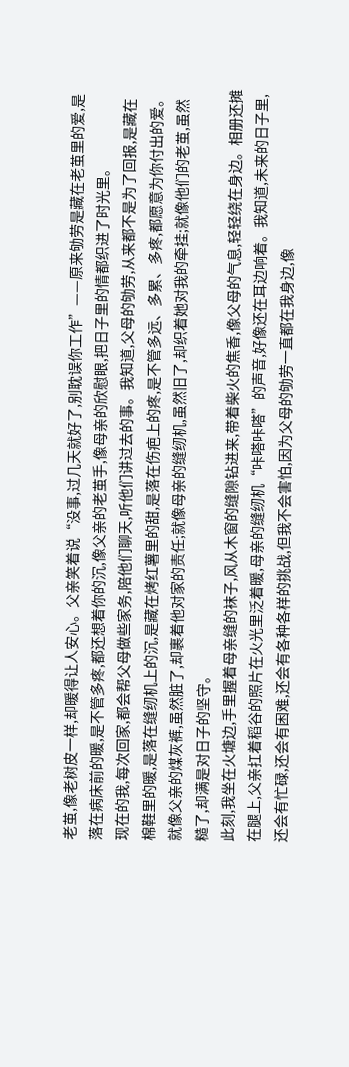老茧,像老树皮一样,却暖得让人安心。父亲笑着说“没事,过几天就好了,别耽误你工作”——原来劬劳是藏在老茧里的爱,是落在病床前的暖,是不管多疼,都还想着你的沉,像父亲的老茧手,像母亲的欣慰眼,把日子里的情都织进了时光里。
现在的我,每次回家,都会帮父母做些家务,陪他们聊天,听他们讲过去的事。我知道,父母的劬劳,从来都不是为了回报,是藏在棉鞋里的暖,是落在缝纫机上的沉,是藏在烤红薯里的甜,是落在伤疤上的疼,是不管多远、多累、多疼,都愿意为你付出的爱。就像父亲的煤灰裤,虽然脏了,却裹着他对家的责任;就像母亲的缝纫机,虽然旧了,却织着她对我的牵挂;就像他们的老茧,虽然糙了,却满是对日子的坚守。
此刻,我坐在火塘边,手里握着母亲缝的袜子,风从木窗的缝隙钻进来,带着柴火的焦香,像父母的气息,轻轻绕在身边。相册还摊在腿上,父亲扛着稻谷的照片在火光里泛着暖,母亲的缝纫机“咔嗒咔嗒”的声音,好像还在耳边响着。我知道,未来的日子里,还会有忙碌,还会有困难,还会有各种各样的挑战,但我不会害怕,因为父母的劬劳一直都在我身边,像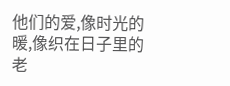他们的爱,像时光的暖,像织在日子里的老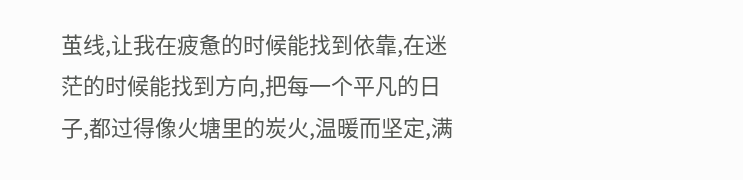茧线,让我在疲惫的时候能找到依靠,在迷茫的时候能找到方向,把每一个平凡的日子,都过得像火塘里的炭火,温暖而坚定,满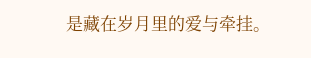是藏在岁月里的爱与牵挂。